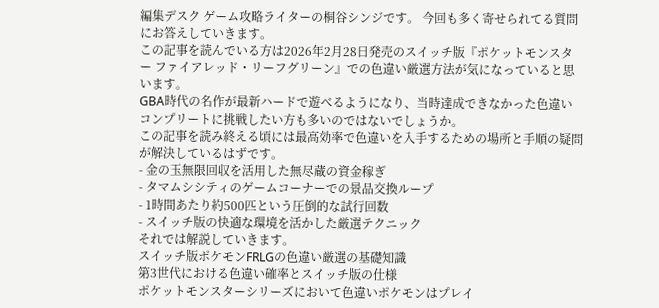編集デスク ゲーム攻略ライターの桐谷シンジです。 今回も多く寄せられてる質問にお答えしていきます。
この記事を読んでいる方は2026年2月28日発売のスイッチ版『ポケットモンスター ファイアレッド・リーフグリーン』での色違い厳選方法が気になっていると思います。
GBA時代の名作が最新ハードで遊べるようになり、当時達成できなかった色違いコンプリートに挑戦したい方も多いのではないでしょうか。
この記事を読み終える頃には最高効率で色違いを入手するための場所と手順の疑問が解決しているはずです。
- 金の玉無限回収を活用した無尽蔵の資金稼ぎ
- タマムシシティのゲームコーナーでの景品交換ループ
- 1時間あたり約500匹という圧倒的な試行回数
- スイッチ版の快適な環境を活かした厳選テクニック
それでは解説していきます。
スイッチ版ポケモンFRLGの色違い厳選の基礎知識
第3世代における色違い確率とスイッチ版の仕様
ポケットモンスターシリーズにおいて色違いポケモンはプレイ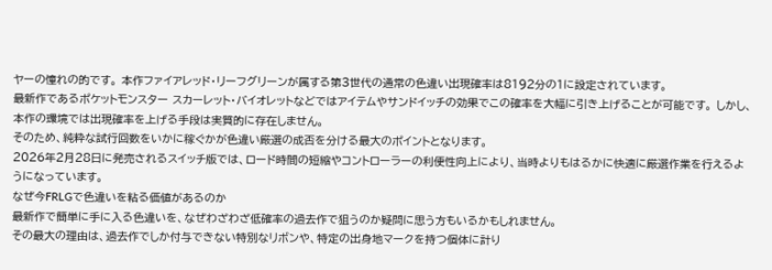ヤーの憧れの的です。 本作ファイアレッド・リーフグリーンが属する第3世代の通常の色違い出現確率は8192分の1に設定されています。
最新作であるポケットモンスター スカーレット・バイオレットなどではアイテムやサンドイッチの効果でこの確率を大幅に引き上げることが可能です。 しかし、本作の環境では出現確率を上げる手段は実質的に存在しません。
そのため、純粋な試行回数をいかに稼ぐかが色違い厳選の成否を分ける最大のポイントとなります。
2026年2月28日に発売されるスイッチ版では、ロード時間の短縮やコントローラーの利便性向上により、当時よりもはるかに快適に厳選作業を行えるようになっています。
なぜ今FRLGで色違いを粘る価値があるのか
最新作で簡単に手に入る色違いを、なぜわざわざ低確率の過去作で狙うのか疑問に思う方もいるかもしれません。
その最大の理由は、過去作でしか付与できない特別なリボンや、特定の出身地マークを持つ個体に計り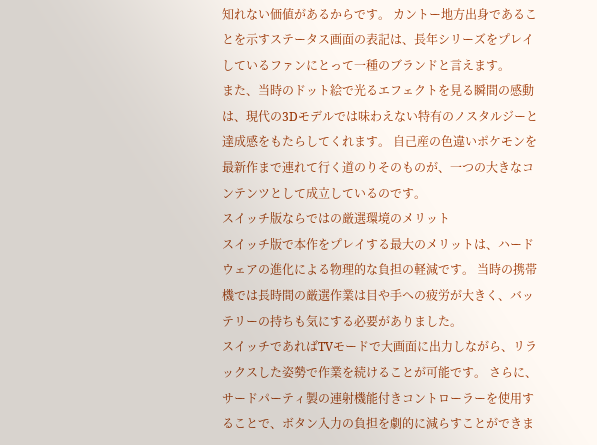知れない価値があるからです。 カントー地方出身であることを示すステータス画面の表記は、長年シリーズをプレイしているファンにとって一種のブランドと言えます。
また、当時のドット絵で光るエフェクトを見る瞬間の感動は、現代の3Dモデルでは味わえない特有のノスタルジーと達成感をもたらしてくれます。 自己産の色違いポケモンを最新作まで連れて行く道のりそのものが、一つの大きなコンテンツとして成立しているのです。
スイッチ版ならではの厳選環境のメリット
スイッチ版で本作をプレイする最大のメリットは、ハードウェアの進化による物理的な負担の軽減です。 当時の携帯機では長時間の厳選作業は目や手への疲労が大きく、バッテリーの持ちも気にする必要がありました。
スイッチであればTVモードで大画面に出力しながら、リラックスした姿勢で作業を続けることが可能です。 さらに、サードパーティ製の連射機能付きコントローラーを使用することで、ボタン入力の負担を劇的に減らすことができま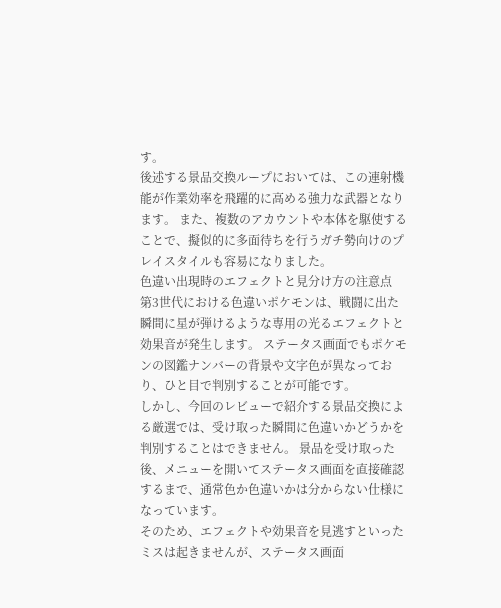す。
後述する景品交換ループにおいては、この連射機能が作業効率を飛躍的に高める強力な武器となります。 また、複数のアカウントや本体を駆使することで、擬似的に多面待ちを行うガチ勢向けのプレイスタイルも容易になりました。
色違い出現時のエフェクトと見分け方の注意点
第3世代における色違いポケモンは、戦闘に出た瞬間に星が弾けるような専用の光るエフェクトと効果音が発生します。 ステータス画面でもポケモンの図鑑ナンバーの背景や文字色が異なっており、ひと目で判別することが可能です。
しかし、今回のレビューで紹介する景品交換による厳選では、受け取った瞬間に色違いかどうかを判別することはできません。 景品を受け取った後、メニューを開いてステータス画面を直接確認するまで、通常色か色違いかは分からない仕様になっています。
そのため、エフェクトや効果音を見逃すといったミスは起きませんが、ステータス画面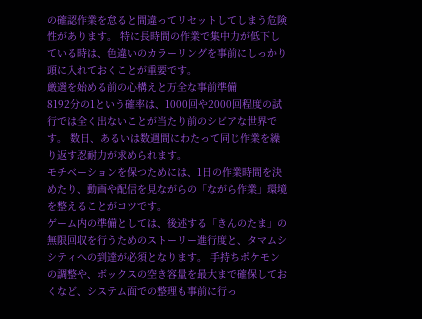の確認作業を怠ると間違ってリセットしてしまう危険性があります。 特に長時間の作業で集中力が低下している時は、色違いのカラーリングを事前にしっかり頭に入れておくことが重要です。
厳選を始める前の心構えと万全な事前準備
8192分の1という確率は、1000回や2000回程度の試行では全く出ないことが当たり前のシビアな世界です。 数日、あるいは数週間にわたって同じ作業を繰り返す忍耐力が求められます。
モチベーションを保つためには、1日の作業時間を決めたり、動画や配信を見ながらの「ながら作業」環境を整えることがコツです。
ゲーム内の準備としては、後述する「きんのたま」の無限回収を行うためのストーリー進行度と、タマムシシティへの到達が必須となります。 手持ちポケモンの調整や、ボックスの空き容量を最大まで確保しておくなど、システム面での整理も事前に行っ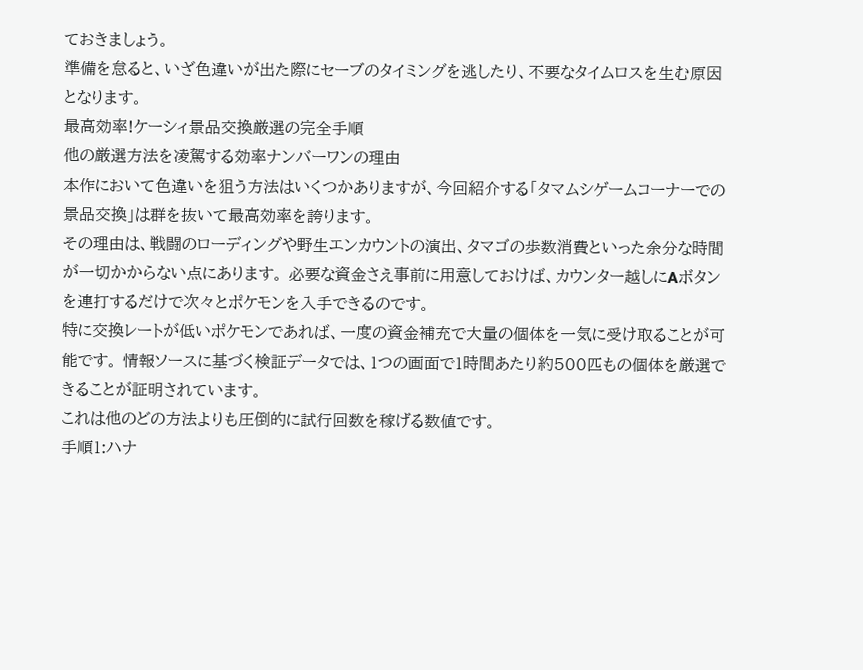ておきましょう。
準備を怠ると、いざ色違いが出た際にセーブのタイミングを逃したり、不要なタイムロスを生む原因となります。
最高効率!ケーシィ景品交換厳選の完全手順
他の厳選方法を凌駕する効率ナンバーワンの理由
本作において色違いを狙う方法はいくつかありますが、今回紹介する「タマムシゲームコーナーでの景品交換」は群を抜いて最高効率を誇ります。
その理由は、戦闘のローディングや野生エンカウントの演出、タマゴの歩数消費といった余分な時間が一切かからない点にあります。 必要な資金さえ事前に用意しておけば、カウンター越しにAボタンを連打するだけで次々とポケモンを入手できるのです。
特に交換レートが低いポケモンであれば、一度の資金補充で大量の個体を一気に受け取ることが可能です。 情報ソースに基づく検証データでは、1つの画面で1時間あたり約500匹もの個体を厳選できることが証明されています。
これは他のどの方法よりも圧倒的に試行回数を稼げる数値です。
手順1:ハナ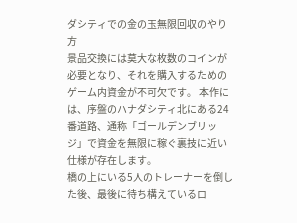ダシティでの金の玉無限回収のやり方
景品交換には莫大な枚数のコインが必要となり、それを購入するためのゲーム内資金が不可欠です。 本作には、序盤のハナダシティ北にある24番道路、通称「ゴールデンブリッジ」で資金を無限に稼ぐ裏技に近い仕様が存在します。
橋の上にいる5人のトレーナーを倒した後、最後に待ち構えているロ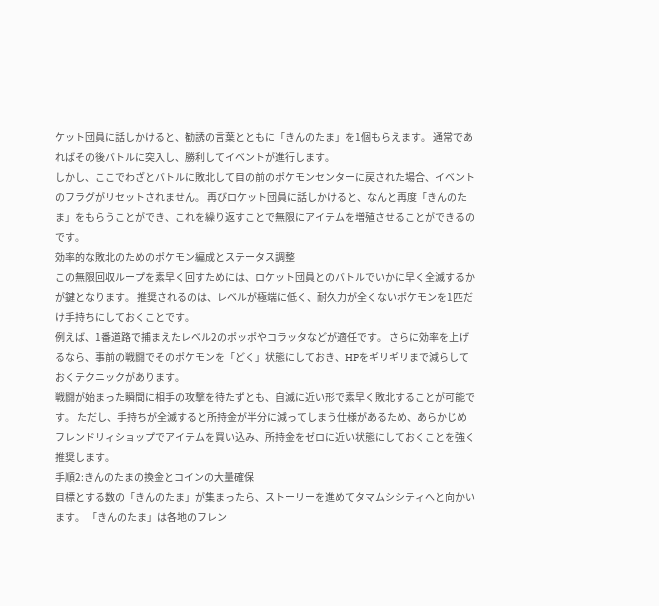ケット団員に話しかけると、勧誘の言葉とともに「きんのたま」を1個もらえます。 通常であればその後バトルに突入し、勝利してイベントが進行します。
しかし、ここでわざとバトルに敗北して目の前のポケモンセンターに戻された場合、イベントのフラグがリセットされません。 再びロケット団員に話しかけると、なんと再度「きんのたま」をもらうことができ、これを繰り返すことで無限にアイテムを増殖させることができるのです。
効率的な敗北のためのポケモン編成とステータス調整
この無限回収ループを素早く回すためには、ロケット団員とのバトルでいかに早く全滅するかが鍵となります。 推奨されるのは、レベルが極端に低く、耐久力が全くないポケモンを1匹だけ手持ちにしておくことです。
例えば、1番道路で捕まえたレベル2のポッポやコラッタなどが適任です。 さらに効率を上げるなら、事前の戦闘でそのポケモンを「どく」状態にしておき、HPをギリギリまで減らしておくテクニックがあります。
戦闘が始まった瞬間に相手の攻撃を待たずとも、自滅に近い形で素早く敗北することが可能です。 ただし、手持ちが全滅すると所持金が半分に減ってしまう仕様があるため、あらかじめフレンドリィショップでアイテムを買い込み、所持金をゼロに近い状態にしておくことを強く推奨します。
手順2:きんのたまの換金とコインの大量確保
目標とする数の「きんのたま」が集まったら、ストーリーを進めてタマムシシティへと向かいます。 「きんのたま」は各地のフレン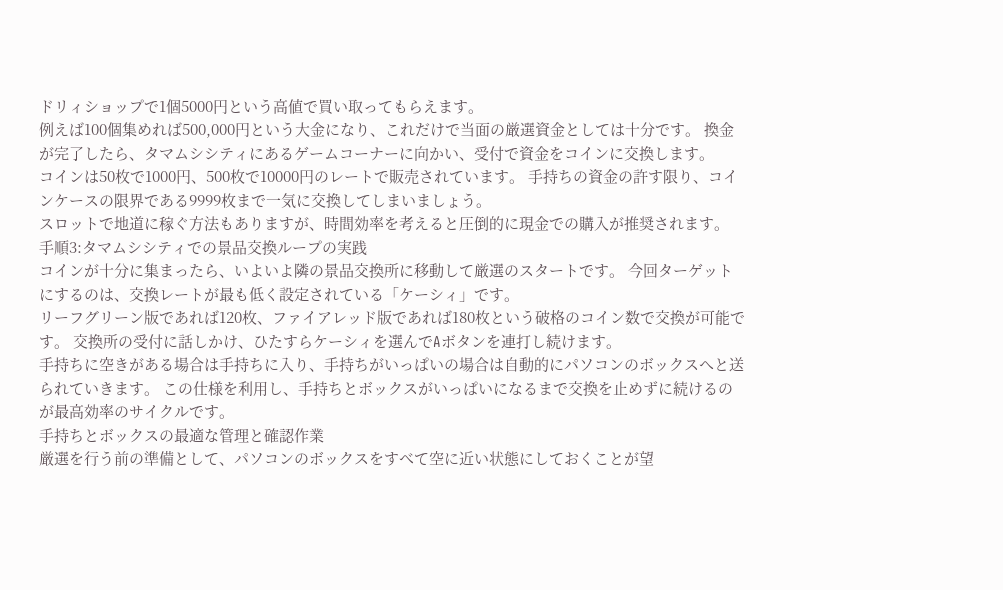ドリィショップで1個5000円という高値で買い取ってもらえます。
例えば100個集めれば500,000円という大金になり、これだけで当面の厳選資金としては十分です。 換金が完了したら、タマムシシティにあるゲームコーナーに向かい、受付で資金をコインに交換します。
コインは50枚で1000円、500枚で10000円のレートで販売されています。 手持ちの資金の許す限り、コインケースの限界である9999枚まで一気に交換してしまいましょう。
スロットで地道に稼ぐ方法もありますが、時間効率を考えると圧倒的に現金での購入が推奨されます。
手順3:タマムシシティでの景品交換ループの実践
コインが十分に集まったら、いよいよ隣の景品交換所に移動して厳選のスタートです。 今回ターゲットにするのは、交換レートが最も低く設定されている「ケーシィ」です。
リーフグリーン版であれば120枚、ファイアレッド版であれば180枚という破格のコイン数で交換が可能です。 交換所の受付に話しかけ、ひたすらケーシィを選んでAボタンを連打し続けます。
手持ちに空きがある場合は手持ちに入り、手持ちがいっぱいの場合は自動的にパソコンのボックスへと送られていきます。 この仕様を利用し、手持ちとボックスがいっぱいになるまで交換を止めずに続けるのが最高効率のサイクルです。
手持ちとボックスの最適な管理と確認作業
厳選を行う前の準備として、パソコンのボックスをすべて空に近い状態にしておくことが望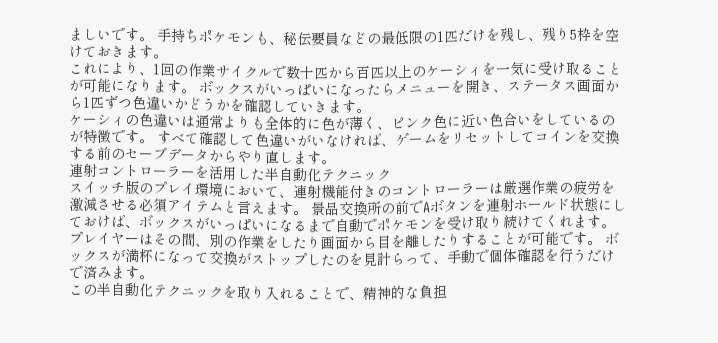ましいです。 手持ちポケモンも、秘伝要員などの最低限の1匹だけを残し、残り5枠を空けておきます。
これにより、1回の作業サイクルで数十匹から百匹以上のケーシィを一気に受け取ることが可能になります。 ボックスがいっぱいになったらメニューを開き、ステータス画面から1匹ずつ色違いかどうかを確認していきます。
ケーシィの色違いは通常よりも全体的に色が薄く、ピンク色に近い色合いをしているのが特徴です。 すべて確認して色違いがいなければ、ゲームをリセットしてコインを交換する前のセーブデータからやり直します。
連射コントローラーを活用した半自動化テクニック
スイッチ版のプレイ環境において、連射機能付きのコントローラーは厳選作業の疲労を激減させる必須アイテムと言えます。 景品交換所の前でAボタンを連射ホールド状態にしておけば、ボックスがいっぱいになるまで自動でポケモンを受け取り続けてくれます。
プレイヤーはその間、別の作業をしたり画面から目を離したりすることが可能です。 ボックスが満杯になって交換がストップしたのを見計らって、手動で個体確認を行うだけで済みます。
この半自動化テクニックを取り入れることで、精神的な負担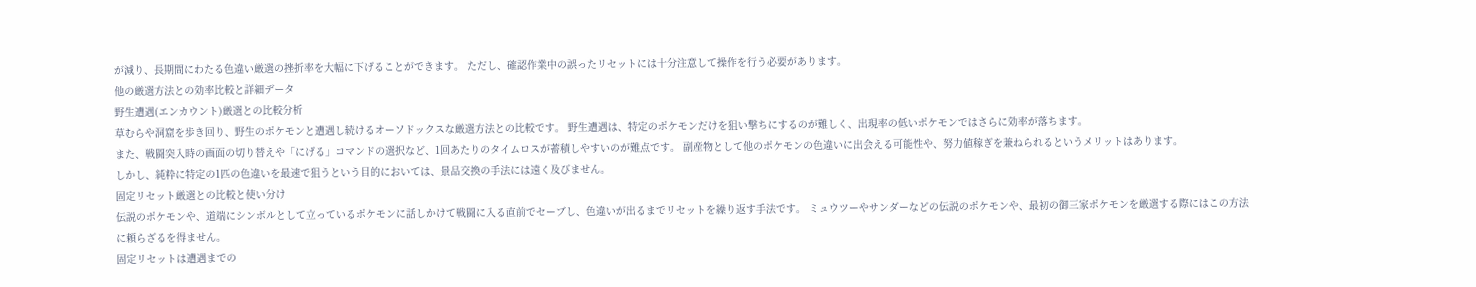が減り、長期間にわたる色違い厳選の挫折率を大幅に下げることができます。 ただし、確認作業中の誤ったリセットには十分注意して操作を行う必要があります。
他の厳選方法との効率比較と詳細データ
野生遭遇(エンカウント)厳選との比較分析
草むらや洞窟を歩き回り、野生のポケモンと遭遇し続けるオーソドックスな厳選方法との比較です。 野生遭遇は、特定のポケモンだけを狙い撃ちにするのが難しく、出現率の低いポケモンではさらに効率が落ちます。
また、戦闘突入時の画面の切り替えや「にげる」コマンドの選択など、1回あたりのタイムロスが蓄積しやすいのが難点です。 副産物として他のポケモンの色違いに出会える可能性や、努力値稼ぎを兼ねられるというメリットはあります。
しかし、純粋に特定の1匹の色違いを最速で狙うという目的においては、景品交換の手法には遠く及びません。
固定リセット厳選との比較と使い分け
伝説のポケモンや、道端にシンボルとして立っているポケモンに話しかけて戦闘に入る直前でセーブし、色違いが出るまでリセットを繰り返す手法です。 ミュウツーやサンダーなどの伝説のポケモンや、最初の御三家ポケモンを厳選する際にはこの方法に頼らざるを得ません。
固定リセットは遭遇までの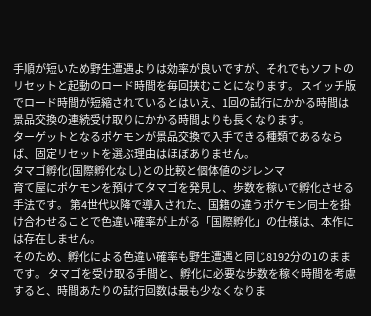手順が短いため野生遭遇よりは効率が良いですが、それでもソフトのリセットと起動のロード時間を毎回挟むことになります。 スイッチ版でロード時間が短縮されているとはいえ、1回の試行にかかる時間は景品交換の連続受け取りにかかる時間よりも長くなります。
ターゲットとなるポケモンが景品交換で入手できる種類であるならば、固定リセットを選ぶ理由はほぼありません。
タマゴ孵化(国際孵化なし)との比較と個体値のジレンマ
育て屋にポケモンを預けてタマゴを発見し、歩数を稼いで孵化させる手法です。 第4世代以降で導入された、国籍の違うポケモン同士を掛け合わせることで色違い確率が上がる「国際孵化」の仕様は、本作には存在しません。
そのため、孵化による色違い確率も野生遭遇と同じ8192分の1のままです。 タマゴを受け取る手間と、孵化に必要な歩数を稼ぐ時間を考慮すると、時間あたりの試行回数は最も少なくなりま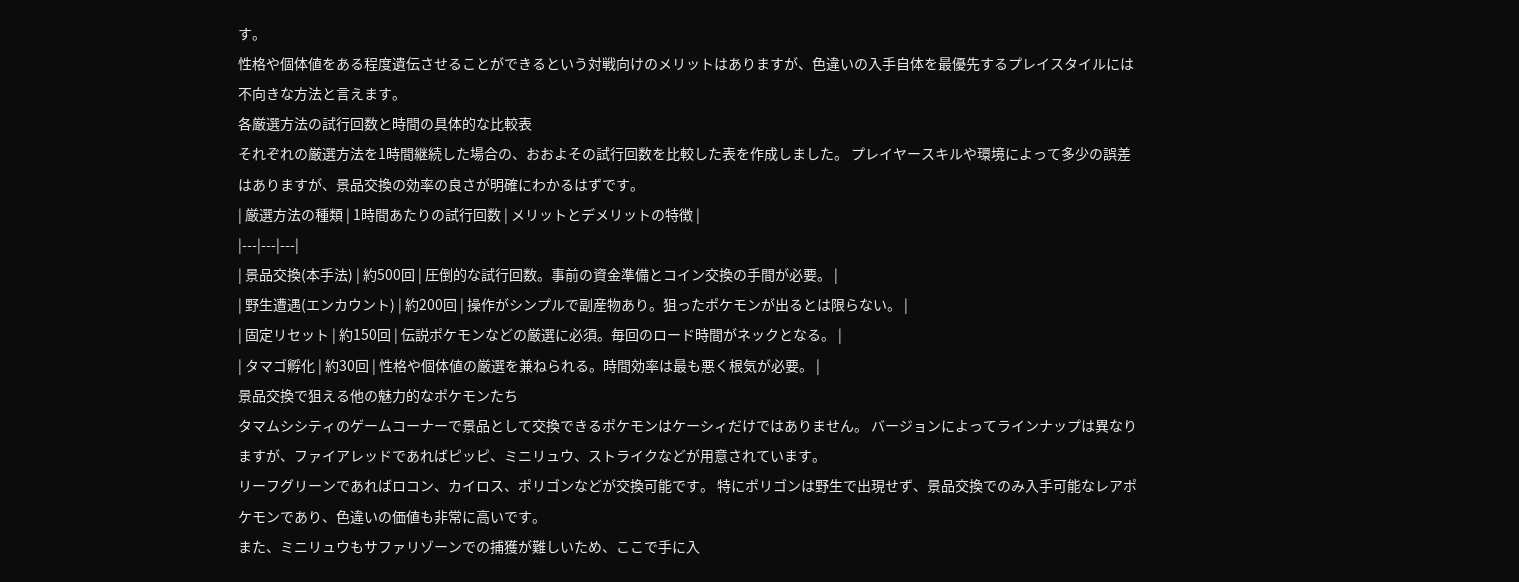す。
性格や個体値をある程度遺伝させることができるという対戦向けのメリットはありますが、色違いの入手自体を最優先するプレイスタイルには不向きな方法と言えます。
各厳選方法の試行回数と時間の具体的な比較表
それぞれの厳選方法を1時間継続した場合の、おおよその試行回数を比較した表を作成しました。 プレイヤースキルや環境によって多少の誤差はありますが、景品交換の効率の良さが明確にわかるはずです。
| 厳選方法の種類 | 1時間あたりの試行回数 | メリットとデメリットの特徴 |
|---|---|---|
| 景品交換(本手法) | 約500回 | 圧倒的な試行回数。事前の資金準備とコイン交換の手間が必要。 |
| 野生遭遇(エンカウント) | 約200回 | 操作がシンプルで副産物あり。狙ったポケモンが出るとは限らない。 |
| 固定リセット | 約150回 | 伝説ポケモンなどの厳選に必須。毎回のロード時間がネックとなる。 |
| タマゴ孵化 | 約30回 | 性格や個体値の厳選を兼ねられる。時間効率は最も悪く根気が必要。 |
景品交換で狙える他の魅力的なポケモンたち
タマムシシティのゲームコーナーで景品として交換できるポケモンはケーシィだけではありません。 バージョンによってラインナップは異なりますが、ファイアレッドであればピッピ、ミニリュウ、ストライクなどが用意されています。
リーフグリーンであればロコン、カイロス、ポリゴンなどが交換可能です。 特にポリゴンは野生で出現せず、景品交換でのみ入手可能なレアポケモンであり、色違いの価値も非常に高いです。
また、ミニリュウもサファリゾーンでの捕獲が難しいため、ここで手に入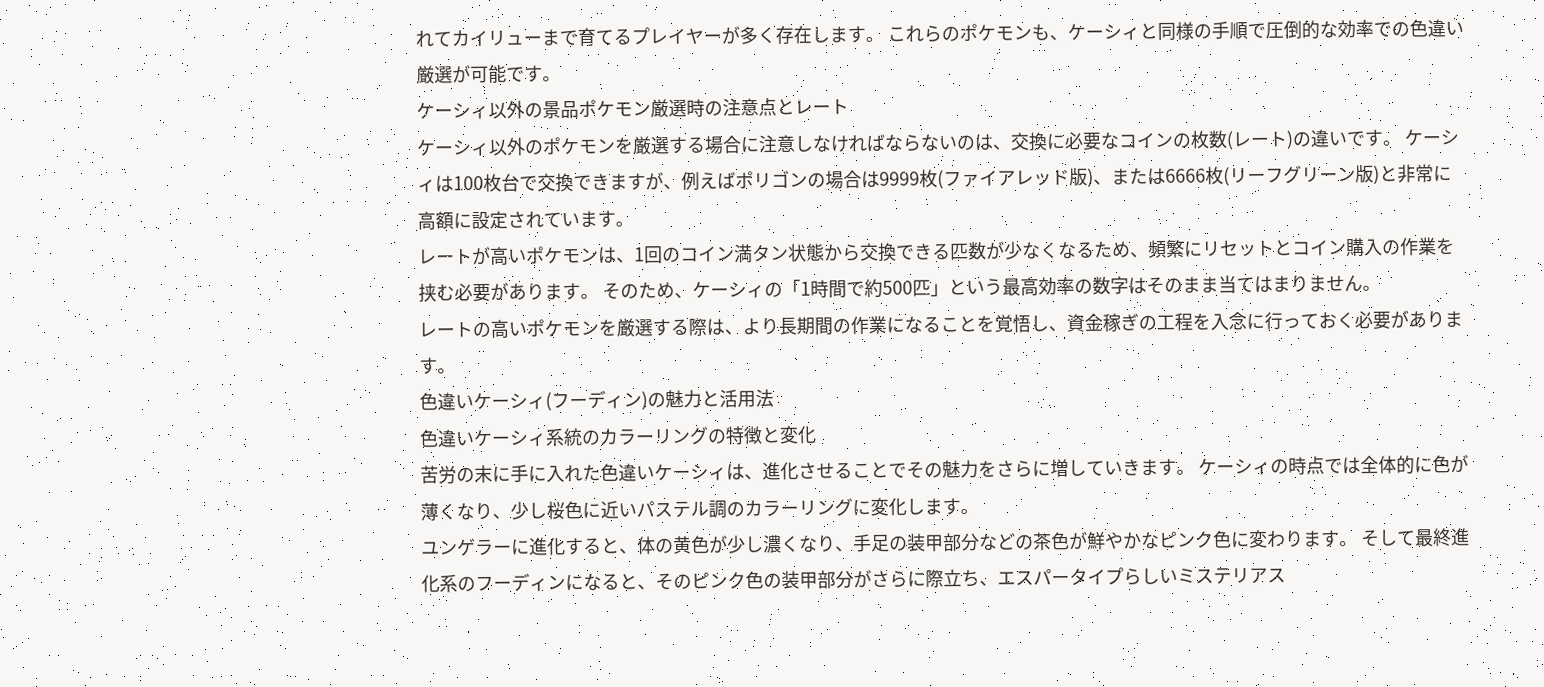れてカイリューまで育てるプレイヤーが多く存在します。 これらのポケモンも、ケーシィと同様の手順で圧倒的な効率での色違い厳選が可能です。
ケーシィ以外の景品ポケモン厳選時の注意点とレート
ケーシィ以外のポケモンを厳選する場合に注意しなければならないのは、交換に必要なコインの枚数(レート)の違いです。 ケーシィは100枚台で交換できますが、例えばポリゴンの場合は9999枚(ファイアレッド版)、または6666枚(リーフグリーン版)と非常に高額に設定されています。
レートが高いポケモンは、1回のコイン満タン状態から交換できる匹数が少なくなるため、頻繁にリセットとコイン購入の作業を挟む必要があります。 そのため、ケーシィの「1時間で約500匹」という最高効率の数字はそのまま当てはまりません。
レートの高いポケモンを厳選する際は、より長期間の作業になることを覚悟し、資金稼ぎの工程を入念に行っておく必要があります。
色違いケーシィ(フーディン)の魅力と活用法
色違いケーシィ系統のカラーリングの特徴と変化
苦労の末に手に入れた色違いケーシィは、進化させることでその魅力をさらに増していきます。 ケーシィの時点では全体的に色が薄くなり、少し桜色に近いパステル調のカラーリングに変化します。
ユンゲラーに進化すると、体の黄色が少し濃くなり、手足の装甲部分などの茶色が鮮やかなピンク色に変わります。 そして最終進化系のフーディンになると、そのピンク色の装甲部分がさらに際立ち、エスパータイプらしいミステリアス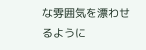な雰囲気を漂わせるように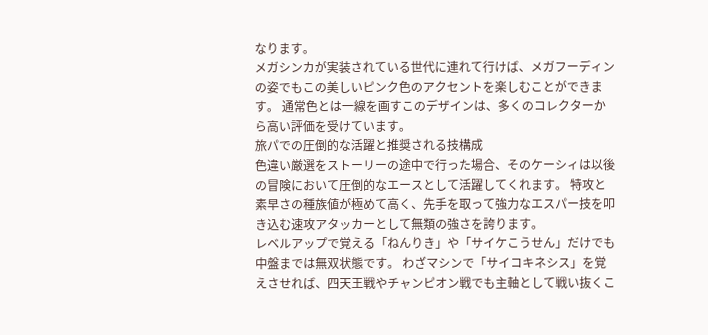なります。
メガシンカが実装されている世代に連れて行けば、メガフーディンの姿でもこの美しいピンク色のアクセントを楽しむことができます。 通常色とは一線を画すこのデザインは、多くのコレクターから高い評価を受けています。
旅パでの圧倒的な活躍と推奨される技構成
色違い厳選をストーリーの途中で行った場合、そのケーシィは以後の冒険において圧倒的なエースとして活躍してくれます。 特攻と素早さの種族値が極めて高く、先手を取って強力なエスパー技を叩き込む速攻アタッカーとして無類の強さを誇ります。
レベルアップで覚える「ねんりき」や「サイケこうせん」だけでも中盤までは無双状態です。 わざマシンで「サイコキネシス」を覚えさせれば、四天王戦やチャンピオン戦でも主軸として戦い抜くこ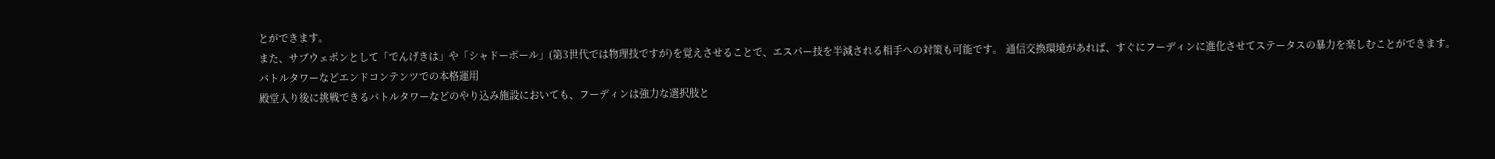とができます。
また、サブウェポンとして「でんげきは」や「シャドーボール」(第3世代では物理技ですが)を覚えさせることで、エスパー技を半減される相手への対策も可能です。 通信交換環境があれば、すぐにフーディンに進化させてステータスの暴力を楽しむことができます。
バトルタワーなどエンドコンテンツでの本格運用
殿堂入り後に挑戦できるバトルタワーなどのやり込み施設においても、フーディンは強力な選択肢と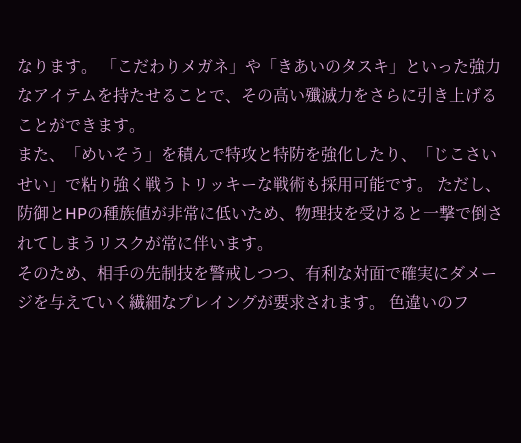なります。 「こだわりメガネ」や「きあいのタスキ」といった強力なアイテムを持たせることで、その高い殲滅力をさらに引き上げることができます。
また、「めいそう」を積んで特攻と特防を強化したり、「じこさいせい」で粘り強く戦うトリッキーな戦術も採用可能です。 ただし、防御とHPの種族値が非常に低いため、物理技を受けると一撃で倒されてしまうリスクが常に伴います。
そのため、相手の先制技を警戒しつつ、有利な対面で確実にダメージを与えていく繊細なプレイングが要求されます。 色違いのフ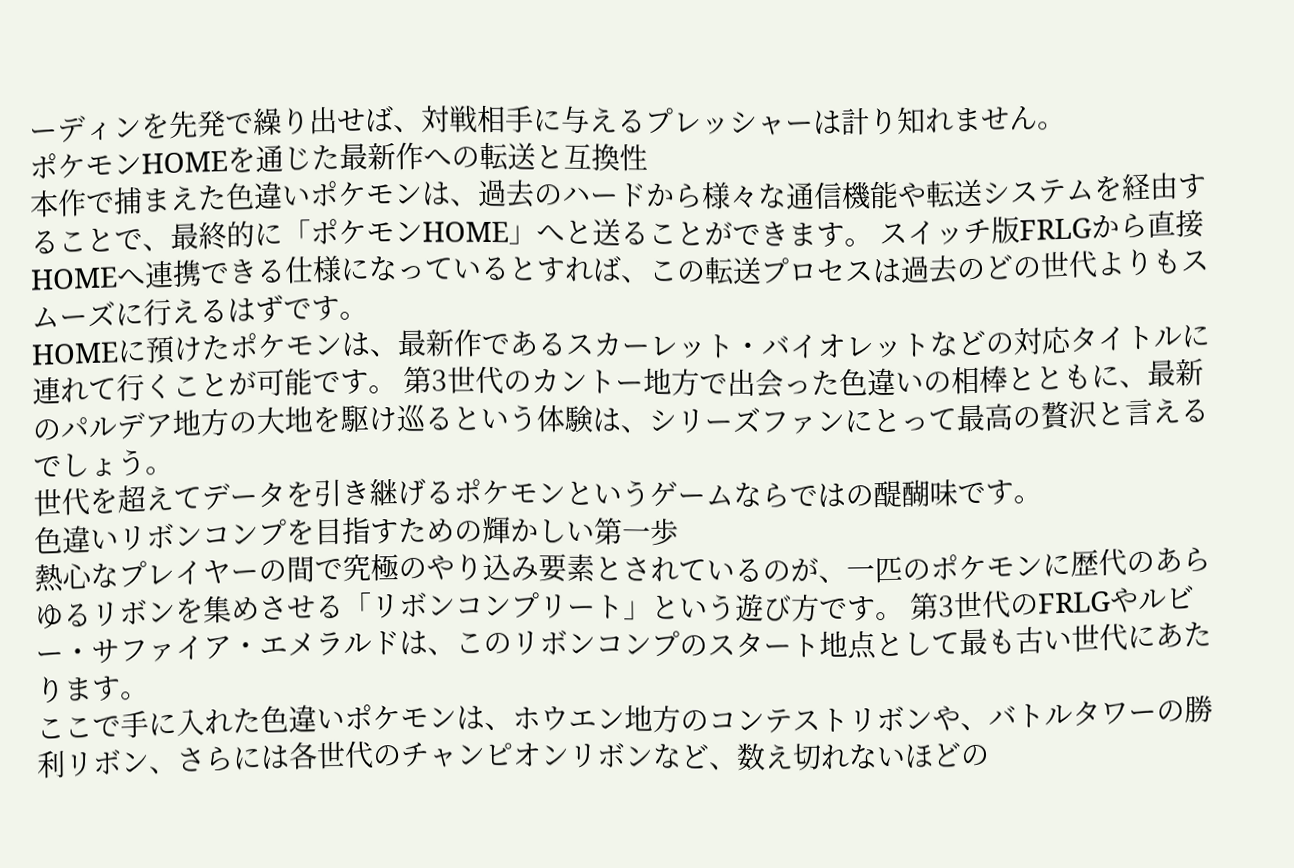ーディンを先発で繰り出せば、対戦相手に与えるプレッシャーは計り知れません。
ポケモンHOMEを通じた最新作への転送と互換性
本作で捕まえた色違いポケモンは、過去のハードから様々な通信機能や転送システムを経由することで、最終的に「ポケモンHOME」へと送ることができます。 スイッチ版FRLGから直接HOMEへ連携できる仕様になっているとすれば、この転送プロセスは過去のどの世代よりもスムーズに行えるはずです。
HOMEに預けたポケモンは、最新作であるスカーレット・バイオレットなどの対応タイトルに連れて行くことが可能です。 第3世代のカントー地方で出会った色違いの相棒とともに、最新のパルデア地方の大地を駆け巡るという体験は、シリーズファンにとって最高の贅沢と言えるでしょう。
世代を超えてデータを引き継げるポケモンというゲームならではの醍醐味です。
色違いリボンコンプを目指すための輝かしい第一歩
熱心なプレイヤーの間で究極のやり込み要素とされているのが、一匹のポケモンに歴代のあらゆるリボンを集めさせる「リボンコンプリート」という遊び方です。 第3世代のFRLGやルビー・サファイア・エメラルドは、このリボンコンプのスタート地点として最も古い世代にあたります。
ここで手に入れた色違いポケモンは、ホウエン地方のコンテストリボンや、バトルタワーの勝利リボン、さらには各世代のチャンピオンリボンなど、数え切れないほどの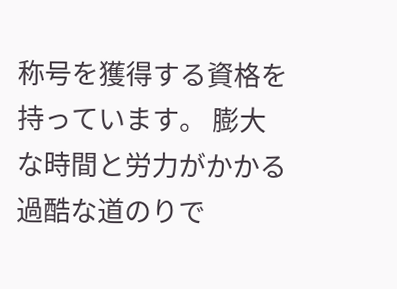称号を獲得する資格を持っています。 膨大な時間と労力がかかる過酷な道のりで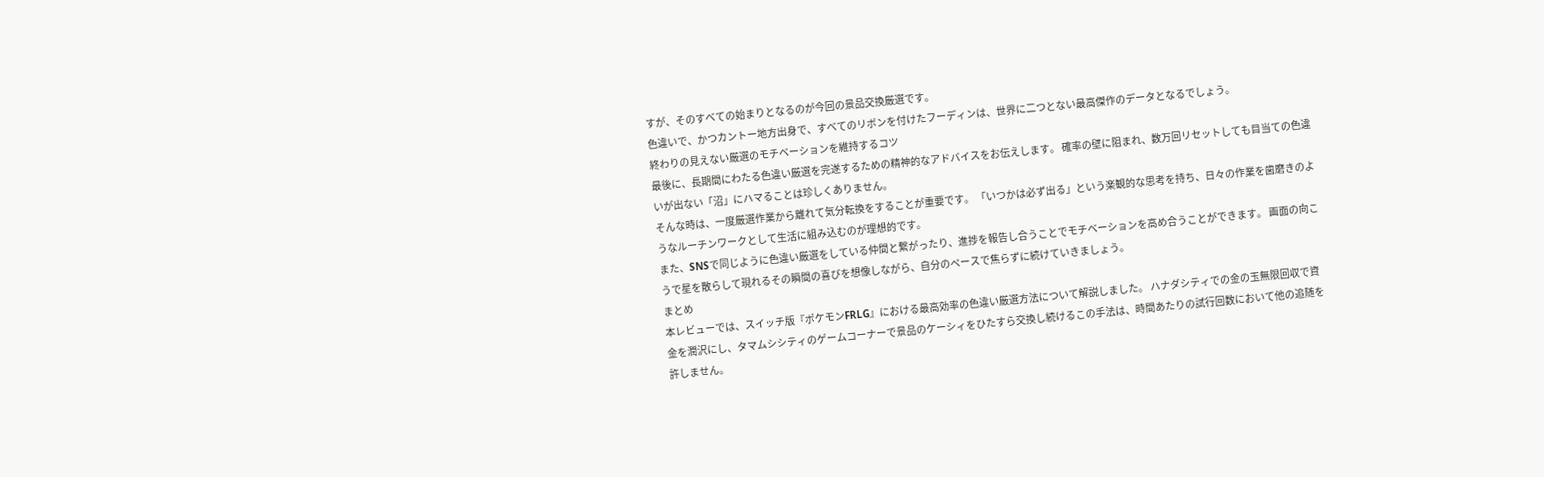すが、そのすべての始まりとなるのが今回の景品交換厳選です。
色違いで、かつカントー地方出身で、すべてのリボンを付けたフーディンは、世界に二つとない最高傑作のデータとなるでしょう。
終わりの見えない厳選のモチベーションを維持するコツ
最後に、長期間にわたる色違い厳選を完遂するための精神的なアドバイスをお伝えします。 確率の壁に阻まれ、数万回リセットしても目当ての色違いが出ない「沼」にハマることは珍しくありません。
そんな時は、一度厳選作業から離れて気分転換をすることが重要です。 「いつかは必ず出る」という楽観的な思考を持ち、日々の作業を歯磨きのようなルーチンワークとして生活に組み込むのが理想的です。
また、SNSで同じように色違い厳選をしている仲間と繋がったり、進捗を報告し合うことでモチベーションを高め合うことができます。 画面の向こうで星を散らして現れるその瞬間の喜びを想像しながら、自分のペースで焦らずに続けていきましょう。
まとめ
本レビューでは、スイッチ版『ポケモンFRLG』における最高効率の色違い厳選方法について解説しました。 ハナダシティでの金の玉無限回収で資金を潤沢にし、タマムシシティのゲームコーナーで景品のケーシィをひたすら交換し続けるこの手法は、時間あたりの試行回数において他の追随を許しません。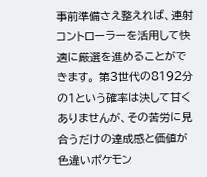事前準備さえ整えれば、連射コントローラーを活用して快適に厳選を進めることができます。 第3世代の8192分の1という確率は決して甘くありませんが、その苦労に見合うだけの達成感と価値が色違いポケモン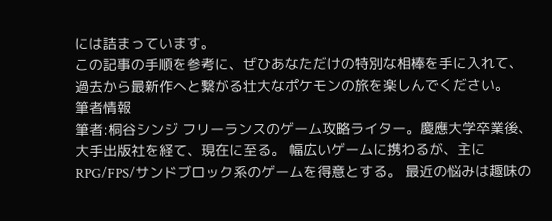には詰まっています。
この記事の手順を参考に、ぜひあなただけの特別な相棒を手に入れて、過去から最新作へと繋がる壮大なポケモンの旅を楽しんでください。
筆者情報
筆者:桐谷シンジ フリーランスのゲーム攻略ライター。慶應大学卒業後、大手出版社を経て、現在に至る。 幅広いゲームに携わるが、主にRPG/FPS/サンドブロック系のゲームを得意とする。 最近の悩みは趣味の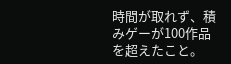時間が取れず、積みゲーが100作品を超えたこと。